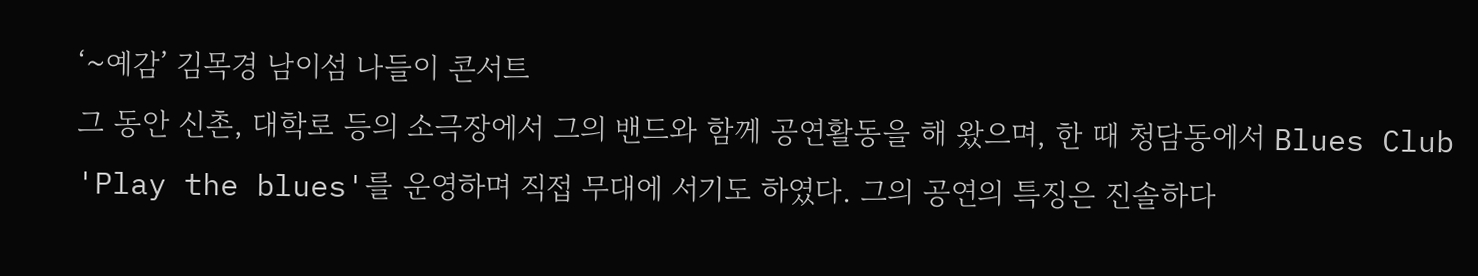‘~예감’ 김목경 남이섬 나들이 콘서트
그 동안 신촌, 대학로 등의 소극장에서 그의 밴드와 함께 공연활동을 해 왔으며, 한 때 청담동에서 Blues Club 'Play the blues'를 운영하며 직접 무대에 서기도 하였다. 그의 공연의 특징은 진솔하다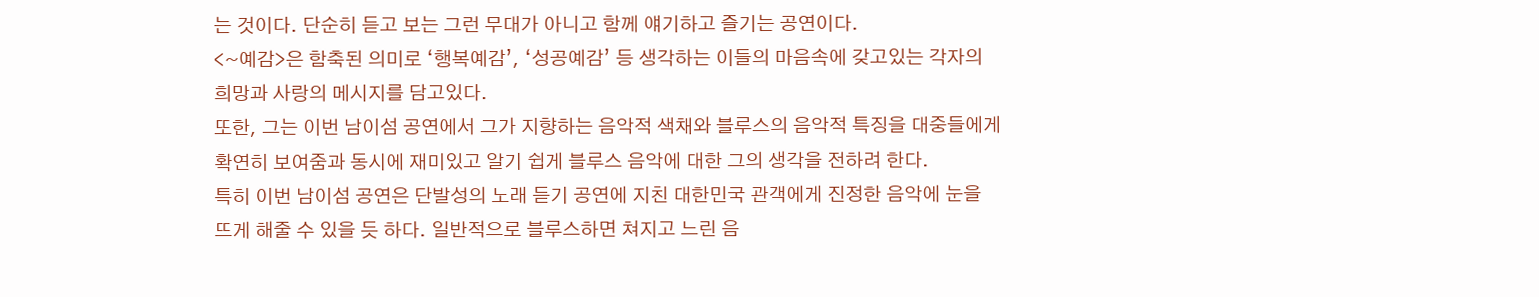는 것이다. 단순히 듣고 보는 그런 무대가 아니고 함께 얘기하고 즐기는 공연이다.
<~예감>은 함축된 의미로 ‘행복예감’, ‘성공예감’ 등 생각하는 이들의 마음속에 갖고있는 각자의 희망과 사랑의 메시지를 담고있다.
또한, 그는 이번 남이섬 공연에서 그가 지향하는 음악적 색채와 블루스의 음악적 특징을 대중들에게 확연히 보여줌과 동시에 재미있고 알기 쉽게 블루스 음악에 대한 그의 생각을 전하려 한다.
특히 이번 남이섬 공연은 단발성의 노래 듣기 공연에 지친 대한민국 관객에게 진정한 음악에 눈을 뜨게 해줄 수 있을 듯 하다. 일반적으로 블루스하면 쳐지고 느린 음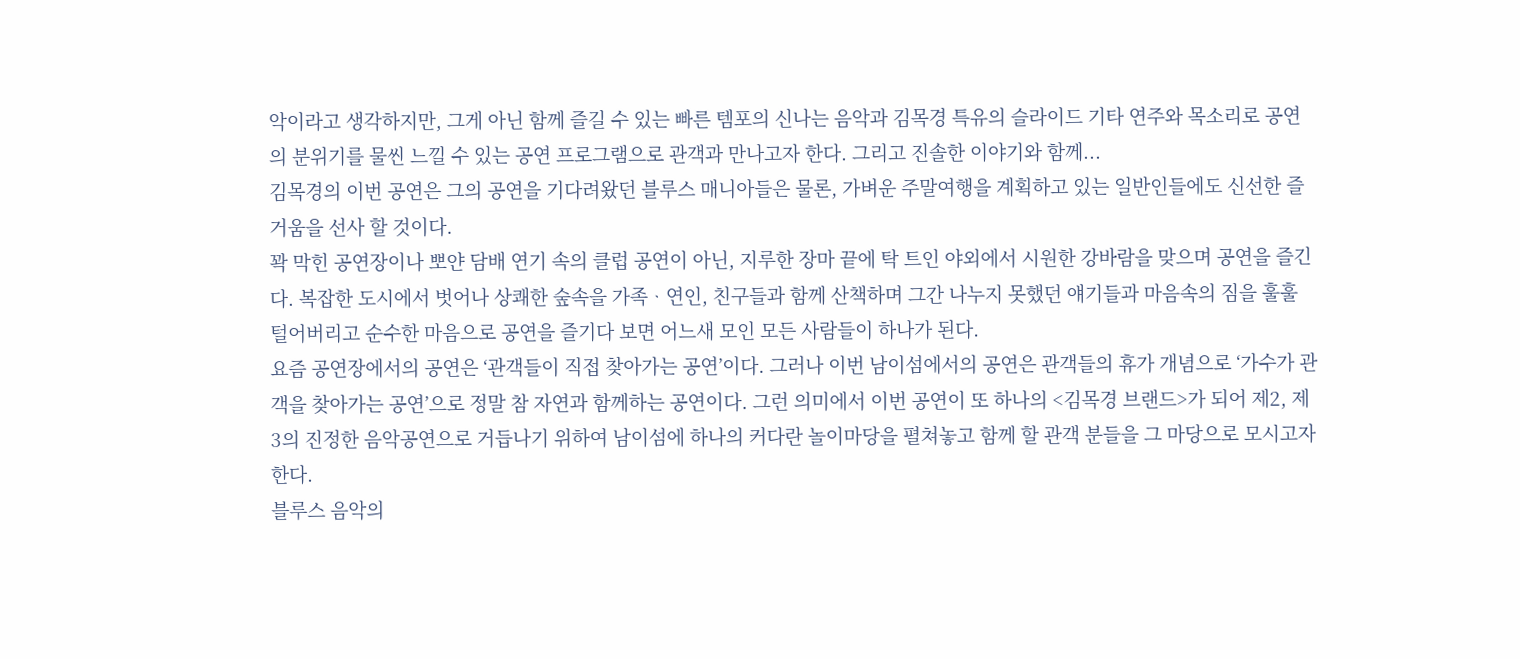악이라고 생각하지만, 그게 아닌 함께 즐길 수 있는 빠른 템포의 신나는 음악과 김목경 특유의 슬라이드 기타 연주와 목소리로 공연의 분위기를 물씬 느낄 수 있는 공연 프로그램으로 관객과 만나고자 한다. 그리고 진솔한 이야기와 함께...
김목경의 이번 공연은 그의 공연을 기다려왔던 블루스 매니아들은 물론, 가벼운 주말여행을 계획하고 있는 일반인들에도 신선한 즐거움을 선사 할 것이다.
꽉 막힌 공연장이나 뽀얀 담배 연기 속의 클럽 공연이 아닌, 지루한 장마 끝에 탁 트인 야외에서 시원한 강바람을 맞으며 공연을 즐긴다. 복잡한 도시에서 벗어나 상쾌한 숲속을 가족ᆞ연인, 친구들과 함께 산책하며 그간 나누지 못했던 얘기들과 마음속의 짐을 훌훌 털어버리고 순수한 마음으로 공연을 즐기다 보면 어느새 모인 모든 사람들이 하나가 된다.
요즘 공연장에서의 공연은 ‘관객들이 직접 찾아가는 공연’이다. 그러나 이번 남이섬에서의 공연은 관객들의 휴가 개념으로 ‘가수가 관객을 찾아가는 공연’으로 정말 참 자연과 함께하는 공연이다. 그런 의미에서 이번 공연이 또 하나의 <김목경 브랜드>가 되어 제2, 제3의 진정한 음악공연으로 거듭나기 위하여 남이섬에 하나의 커다란 놀이마당을 펼쳐놓고 함께 할 관객 분들을 그 마당으로 모시고자 한다.
블루스 음악의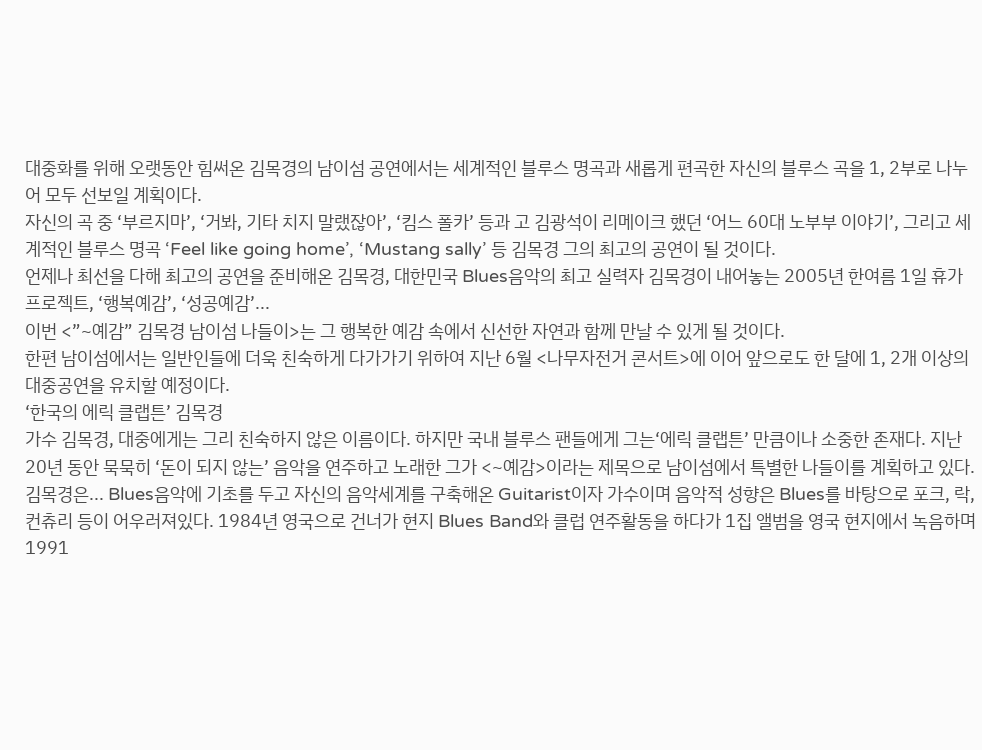대중화를 위해 오랫동안 힘써온 김목경의 남이섬 공연에서는 세계적인 블루스 명곡과 새롭게 편곡한 자신의 블루스 곡을 1, 2부로 나누어 모두 선보일 계획이다.
자신의 곡 중 ‘부르지마’, ‘거봐, 기타 치지 말랬잖아’, ‘킴스 폴카’ 등과 고 김광석이 리메이크 했던 ‘어느 60대 노부부 이야기’, 그리고 세계적인 블루스 명곡 ‘Feel like going home’, ‘Mustang sally’ 등 김목경 그의 최고의 공연이 될 것이다.
언제나 최선을 다해 최고의 공연을 준비해온 김목경, 대한민국 Blues음악의 최고 실력자 김목경이 내어놓는 2005년 한여름 1일 휴가 프로젝트, ‘행복예감’, ‘성공예감’...
이번 <”~예감” 김목경 남이섬 나들이>는 그 행복한 예감 속에서 신선한 자연과 함께 만날 수 있게 될 것이다.
한편 남이섬에서는 일반인들에 더욱 친숙하게 다가가기 위하여 지난 6월 <나무자전거 콘서트>에 이어 앞으로도 한 달에 1, 2개 이상의 대중공연을 유치할 예정이다.
‘한국의 에릭 클랩튼’ 김목경
가수 김목경, 대중에게는 그리 친숙하지 않은 이름이다. 하지만 국내 블루스 팬들에게 그는‘에릭 클랩튼’ 만큼이나 소중한 존재다. 지난 20년 동안 묵묵히 ‘돈이 되지 않는’ 음악을 연주하고 노래한 그가 <~예감>이라는 제목으로 남이섬에서 특별한 나들이를 계획하고 있다.
김목경은... Blues음악에 기초를 두고 자신의 음악세계를 구축해온 Guitarist이자 가수이며 음악적 성향은 Blues를 바탕으로 포크, 락, 컨츄리 등이 어우러져있다. 1984년 영국으로 건너가 현지 Blues Band와 클럽 연주활동을 하다가 1집 앨범을 영국 현지에서 녹음하며 1991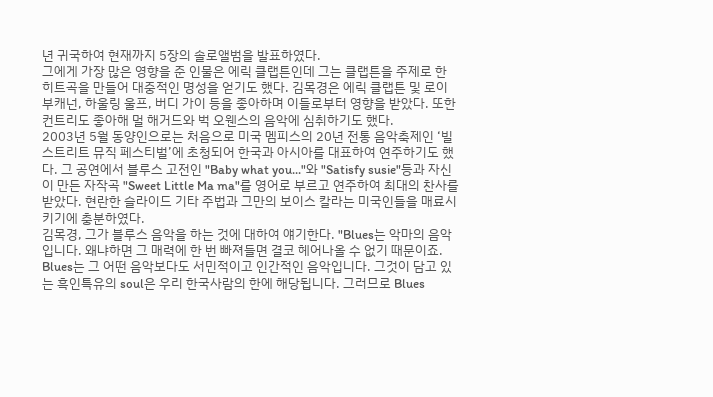년 귀국하여 현재까지 5장의 솔로앨범을 발표하였다.
그에게 가장 많은 영향을 준 인물은 에릭 클랩튼인데 그는 클랩튼을 주제로 한 히트곡을 만들어 대중적인 명성을 얻기도 했다. 김목경은 에릭 클랩튼 및 로이 부캐넌, 하울링 울프, 버디 가이 등을 좋아하며 이들로부터 영향을 받았다. 또한 컨트리도 좋아해 멀 해거드와 벅 오웬스의 음악에 심취하기도 했다.
2003년 5월 동양인으로는 처음으로 미국 멤피스의 20년 전통 음악축제인 ‘빌 스트리트 뮤직 페스티벌’에 초청되어 한국과 아시아를 대표하여 연주하기도 했다. 그 공연에서 블루스 고전인 "Baby what you..."와 "Satisfy susie"등과 자신이 만든 자작곡 "Sweet Little Ma ma"를 영어로 부르고 연주하여 최대의 찬사를 받았다. 현란한 슬라이드 기타 주법과 그만의 보이스 칼라는 미국인들을 매료시키기에 충분하였다.
김목경, 그가 블루스 음악을 하는 것에 대하여 얘기한다. "Blues는 악마의 음악입니다. 왜냐하면 그 매력에 한 번 빠져들면 결코 헤어나올 수 없기 때문이죠. Blues는 그 어떤 음악보다도 서민적이고 인간적인 음악입니다. 그것이 담고 있는 흑인특유의 soul은 우리 한국사람의 한에 해당됩니다. 그러므로 Blues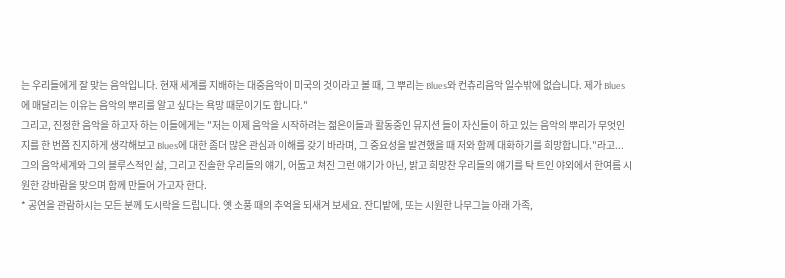는 우리들에게 잘 맞는 음악입니다. 현재 세계를 지배하는 대중음악이 미국의 것이라고 볼 때, 그 뿌리는 Blues와 컨츄리음악 일수밖에 없습니다. 제가 Blues에 매달리는 이유는 음악의 뿌리를 알고 싶다는 욕망 때문이기도 합니다."
그리고, 진정한 음악을 하고자 하는 이들에게는 "저는 이제 음악을 시작하려는 젊은이들과 활동중인 뮤지션 들이 자신들이 하고 있는 음악의 뿌리가 무엇인지를 한 번쯤 진지하게 생각해보고 Blues에 대한 좀더 많은 관심과 이해를 갖기 바라며, 그 중요성을 발견했을 때 저와 함께 대화하기를 희망합니다."라고...
그의 음악세계와 그의 블루스적인 삶, 그리고 진솔한 우리들의 얘기, 어둡고 쳐진 그런 얘기가 아닌, 밝고 희망찬 우리들의 얘기를 탁 트인 야외에서 한여름 시원한 강바람을 맞으며 함께 만들어 가고자 한다.
* 공연을 관람하시는 모든 분께 도시락을 드립니다. 옛 소풍 때의 추억을 되새겨 보세요. 잔디밭에, 또는 시원한 나무그늘 아래 가족,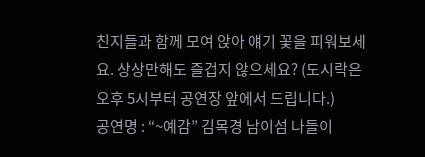친지들과 함께 모여 앉아 얘기 꽃을 피워보세요. 상상만해도 즐겁지 않으세요? (도시락은 오후 5시부터 공연장 앞에서 드립니다.)
공연명 : “~예감” 김목경 남이섬 나들이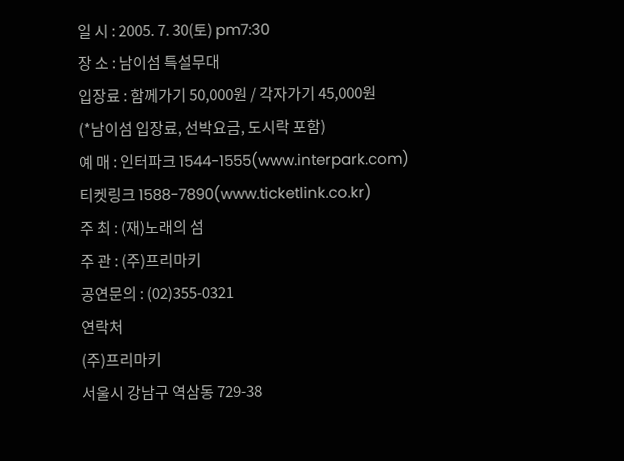일 시 : 2005. 7. 30(토) pm7:30
장 소 : 남이섬 특설무대
입장료 : 함께가기 50,000원 / 각자가기 45,000원
(*남이섬 입장료, 선박요금, 도시락 포함)
예 매 : 인터파크 1544-1555(www.interpark.com)
티켓링크 1588-7890(www.ticketlink.co.kr)
주 최 : (재)노래의 섬
주 관 : (주)프리마키
공연문의 : (02)355-0321
연락처
(주)프리마키
서울시 강남구 역삼동 729-38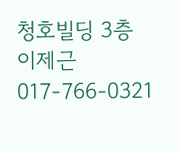청호빌딩 3층
이제근 017-766-0321